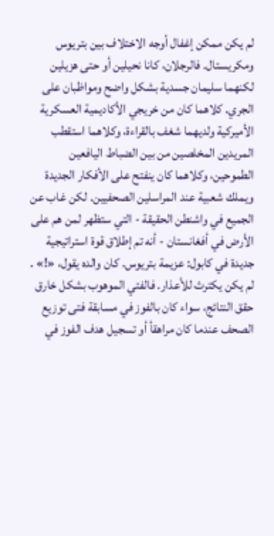لم يكن ممكن إغفال أوجه الاختلاف بين بتريوس ومکريستال. فالرجلان، كانا نحيلين أو حتى هزيلين لكنهما سليمان جسدية بشكل واضح ومواظبان على الجري. كلاهما كان من خريجي الأكاديمية العسكرية الأميركية ولديهما شغف بالقراءة، وكلاهما استقطب المريدين المخلصين من بين الضباط اليافعين الطموحين، وكلاهما كان ينفتح على الأفكار الجديدة ويملك شعبية عند المراسلين الصحفيين. لكن غاب عن الجميع في واشنطن الحقيقة - التي ستظهر لمن هم على الأرض في أفغانستان - أنه تم إطلاق قوة استراتيجية جديدة في كابول: عزيمة بتريوس. كان والده يقول، «!» . لم يكن يكترث للأعذار. فالفتي الموهوب بشكل خارق حقق النتائج، سواء كان بالفوز في مسابقة فتى توزيع الصحف عندما كان مراهقأ أو تسجيل هدف الفوز في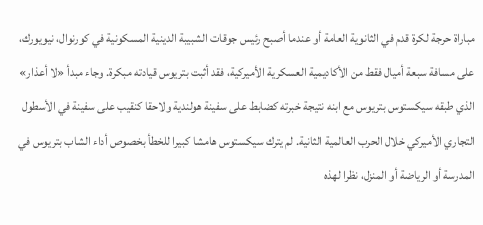مباراة حرجة لكرة قدم في الثانوية العامة أو عندما أصبح رئيس جوقات الشبيبة الدينية المسكونية في كورنوال، نيويورك، على مسافة سبعة أميال فقط من الأكاديمية العسكرية الأميركية، فقد أثبت بتريوس قيادته مبكرة. وجاء مبدأ «لا أعذار» الذي طبقه سيكستوس بتريوس مع ابنه نتيجة خبرته كضابط على سفينة هولندية ولاحقا كنقيب على سفينة في الأسطول التجاري الأميركي خلال الحرب العالمية الثانية. لم يترك سيكستوس هامشا كبيرا للخطأ بخصوص أداء الشاب بتريوس في المدرسة أو الرياضة أو المنزل، نظرا لهذه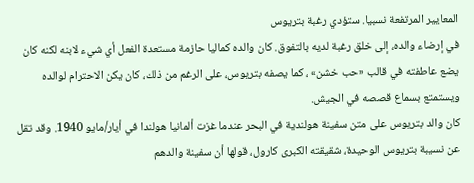المعايير المرتفعة نسبيا. ستؤدي رغبة بتريوس
في إرضاء والده، إلى خلق رغبة لديه بالتفوق. كان والده كماليا حازمة مستعدة الفعل أي شيء لابنه لكنه كان يضع عاطفته في قالب «حب خشن» ، كما يصفه بتريوس، على الرغم من ذلك، كان يكن الاحترام لوالده ويستمتع بسماع قصصه في الجيش.
كان والد بتريوس على متن سفينة هولندية في البحر عندما غزت ألمانيا هولندا في أيار/مايو 1940. وقد تقل عن نسيبة بتريوس الوحيدة، شقيقته الكبرى کارول، قولها أن سفينة والدهم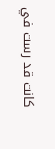كانت قد رست في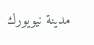مدينة نيويورك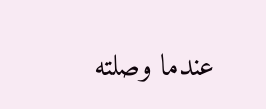عندما وصلته